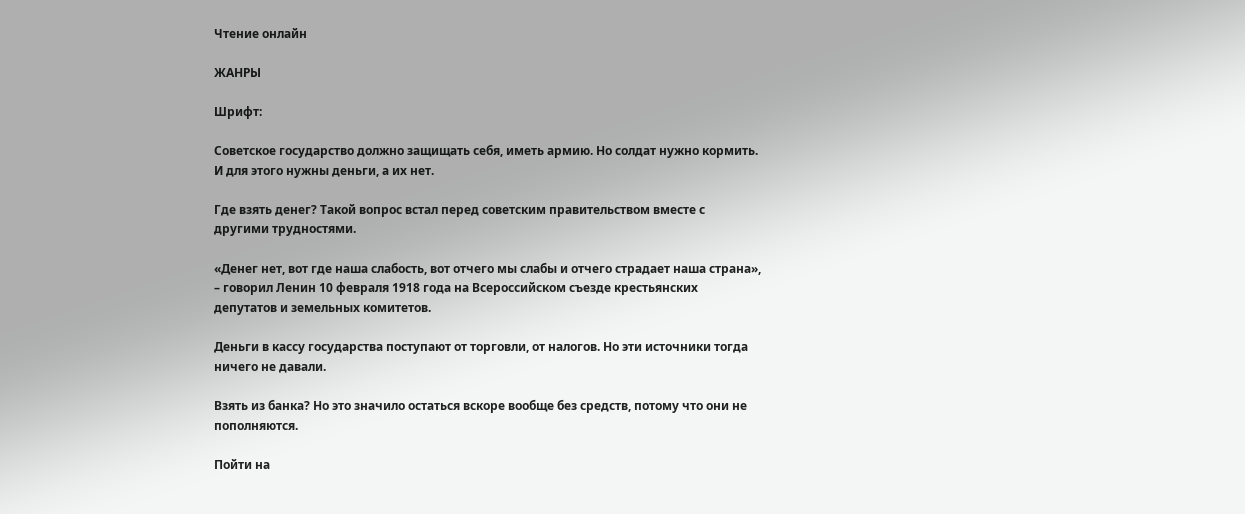Чтение онлайн

ЖАНРЫ

Шрифт:

Советское государство должно защищать себя, иметь армию. Но солдат нужно кормить. И для этого нужны деньги, а их нет.

Где взять денег? Такой вопрос встал перед советским правительством вместе с другими трудностями.

«Денег нет, вот где наша слабость, вот отчего мы слабы и отчего страдает наша страна», – говорил Ленин 10 февраля 1918 года на Всероссийском съезде крестьянских депутатов и земельных комитетов.

Деньги в кассу государства поступают от торговли, от налогов. Но эти источники тогда ничего не давали.

Взять из банка? Но это значило остаться вскоре вообще без средств, потому что они не пополняются.

Пойти на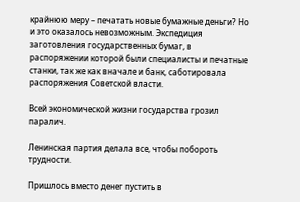крайнюю меру – печатать новые бумажные деньги? Но и это оказалось невозможным. Экспедиция заготовления государственных бумаг, в распоряжении которой были специалисты и печатные станки, так же как вначале и банк, саботировала распоряжения Советской власти.

Всей экономической жизни государства грозил паралич.

Ленинская партия делала все, чтобы побороть трудности.

Пришлось вместо денег пустить в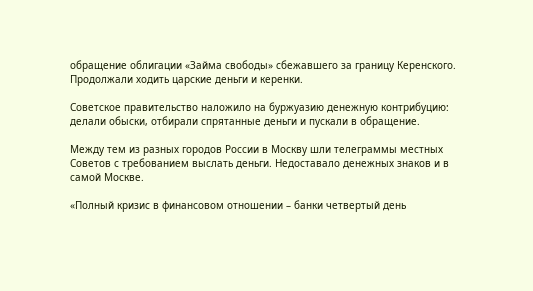обращение облигации «Займа свободы» сбежавшего за границу Керенского. Продолжали ходить царские деньги и керенки.

Советское правительство наложило на буржуазию денежную контрибуцию: делали обыски, отбирали спрятанные деньги и пускали в обращение.

Между тем из разных городов России в Москву шли телеграммы местных Советов с требованием выслать деньги. Недоставало денежных знаков и в самой Москве.

«Полный кризис в финансовом отношении – банки четвертый день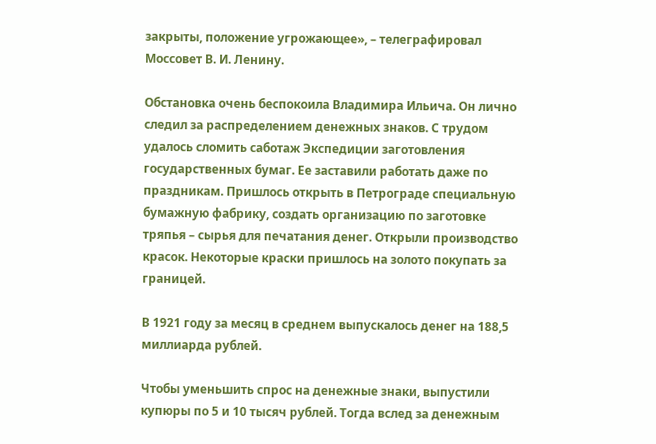закрыты, положение угрожающее», – телеграфировал Моссовет В. И. Ленину.

Обстановка очень беспокоила Владимира Ильича. Он лично следил за распределением денежных знаков. С трудом удалось сломить саботаж Экспедиции заготовления государственных бумаг. Ее заставили работать даже по праздникам. Пришлось открыть в Петрограде специальную бумажную фабрику, создать организацию по заготовке тряпья – сырья для печатания денег. Открыли производство красок. Некоторые краски пришлось на золото покупать за границей.

В 1921 году за месяц в среднем выпускалось денег на 188,5 миллиарда рублей.

Чтобы уменьшить спрос на денежные знаки, выпустили купюры по 5 и 10 тысяч рублей. Тогда вслед за денежным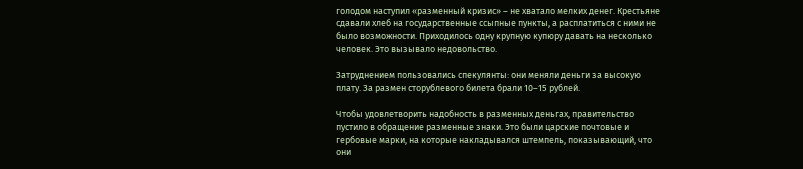голодом наступил «разменный кризис» – не хватало мелких денег. Крестьяне сдавали хлеб на государственные ссыпные пункты, а расплатиться с ними не было возможности. Приходилось одну крупную купюру давать на несколько человек. Это вызывало недовольство.

Затруднением пользовались спекулянты: они меняли деньги за высокую плату. За размен сторублевого билета брали 10–15 рублей.

Чтобы удовлетворить надобность в разменных деньгах, правительство пустило в обращение разменные знаки. Это были царские почтовые и гербовые марки, на которые накладывался штемпель, показывающий, что они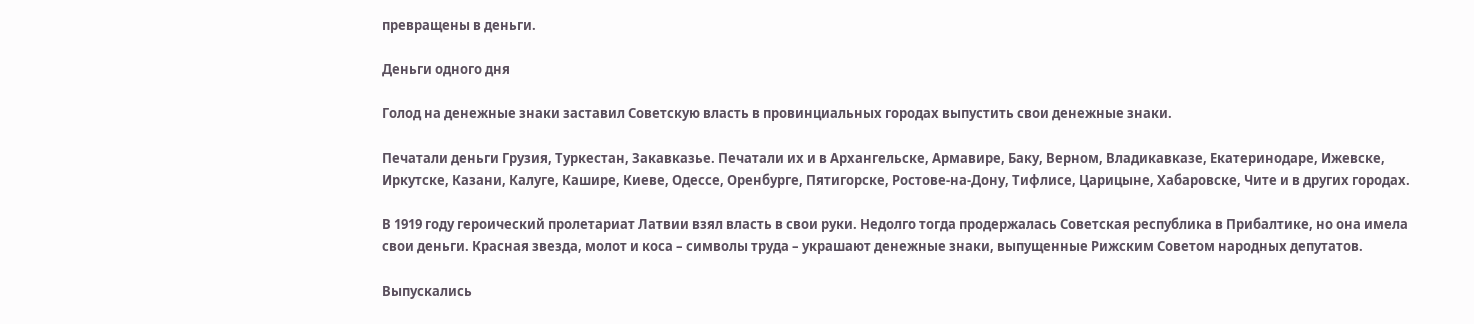превращены в деньги.

Деньги одного дня

Голод на денежные знаки заставил Советскую власть в провинциальных городах выпустить свои денежные знаки.

Печатали деньги Грузия, Туркестан, Закавказье. Печатали их и в Архангельске, Армавире, Баку, Верном, Владикавказе, Екатеринодаре, Ижевске, Иркутске, Казани, Калуге, Кашире, Киеве, Одессе, Оренбурге, Пятигорске, Ростове-на-Дону, Тифлисе, Царицыне, Хабаровске, Чите и в других городах.

В 1919 году героический пролетариат Латвии взял власть в свои руки. Недолго тогда продержалась Советская республика в Прибалтике, но она имела свои деньги. Красная звезда, молот и коса – символы труда – украшают денежные знаки, выпущенные Рижским Советом народных депутатов.

Выпускались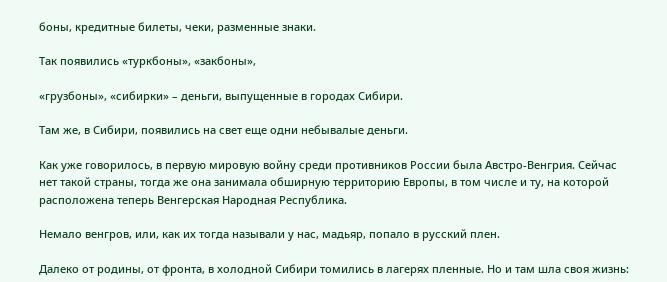боны, кредитные билеты, чеки, разменные знаки.

Так появились «туркбоны», «закбоны»,

«грузбоны», «сибирки» – деньги, выпущенные в городах Сибири.

Там же, в Сибири, появились на свет еще одни небывалые деньги.

Как уже говорилось, в первую мировую войну среди противников России была Австро-Венгрия. Сейчас нет такой страны, тогда же она занимала обширную территорию Европы, в том числе и ту, на которой расположена теперь Венгерская Народная Республика.

Немало венгров, или, как их тогда называли у нас, мадьяр, попало в русский плен.

Далеко от родины, от фронта, в холодной Сибири томились в лагерях пленные. Но и там шла своя жизнь: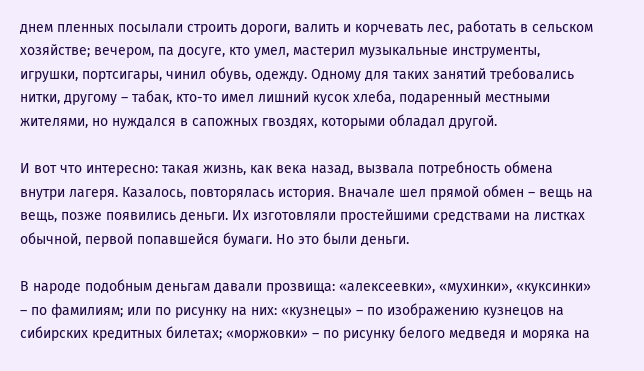днем пленных посылали строить дороги, валить и корчевать лес, работать в сельском хозяйстве; вечером, па досуге, кто умел, мастерил музыкальные инструменты, игрушки, портсигары, чинил обувь, одежду. Одному для таких занятий требовались нитки, другому – табак, кто-то имел лишний кусок хлеба, подаренный местными жителями, но нуждался в сапожных гвоздях, которыми обладал другой.

И вот что интересно: такая жизнь, как века назад, вызвала потребность обмена внутри лагеря. Казалось, повторялась история. Вначале шел прямой обмен – вещь на вещь, позже появились деньги. Их изготовляли простейшими средствами на листках обычной, первой попавшейся бумаги. Но это были деньги.

В народе подобным деньгам давали прозвища: «алексеевки», «мухинки», «куксинки» – по фамилиям; или по рисунку на них: «кузнецы» – по изображению кузнецов на сибирских кредитных билетах; «моржовки» – по рисунку белого медведя и моряка на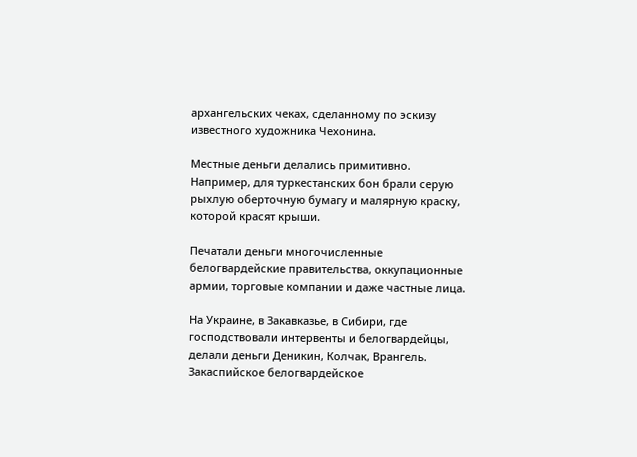архангельских чеках, сделанному по эскизу известного художника Чехонина.

Местные деньги делались примитивно. Например, для туркестанских бон брали серую рыхлую оберточную бумагу и малярную краску, которой красят крыши.

Печатали деньги многочисленные белогвардейские правительства, оккупационные армии, торговые компании и даже частные лица.

На Украине, в Закавказье, в Сибири, где господствовали интервенты и белогвардейцы, делали деньги Деникин, Колчак, Врангель. Закаспийское белогвардейское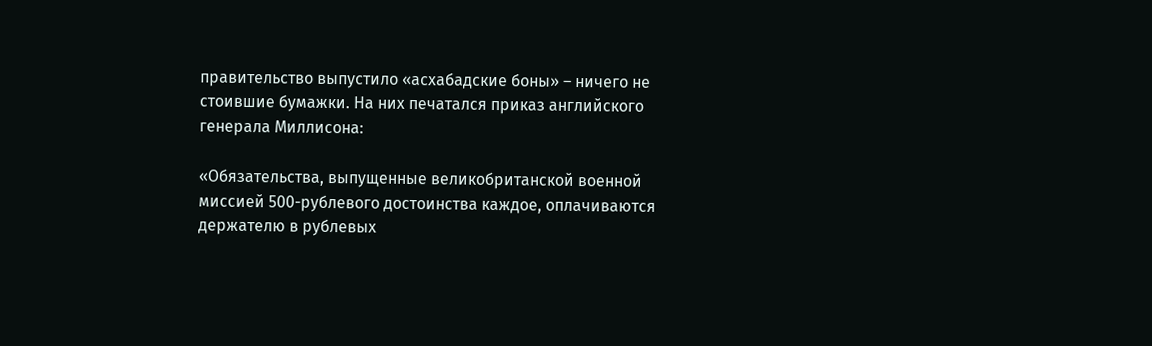правительство выпустило «асхабадские боны» – ничего не стоившие бумажки. На них печатался приказ английского генерала Миллисона:

«Обязательства, выпущенные великобританской военной миссией 500-рублевого достоинства каждое, оплачиваются держателю в рублевых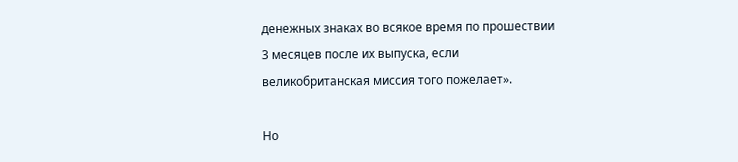денежных знаках во всякое время по прошествии 3 месяцев после их выпуска, если великобританская миссия того пожелает».

Но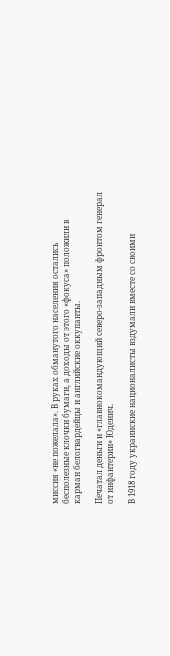миссия «не пожелала». В руках обманутого населения остались бесполезные клочки бумаги, а доходы от этого «фокуса» положили в карман белогвардейцы и английские оккупанты.

Печатал деньги и «главнокомандующий северо-западным фронтом генерал от инфантерии» Юденич.

В 1918 году украинские националисты вздумали вместе со своими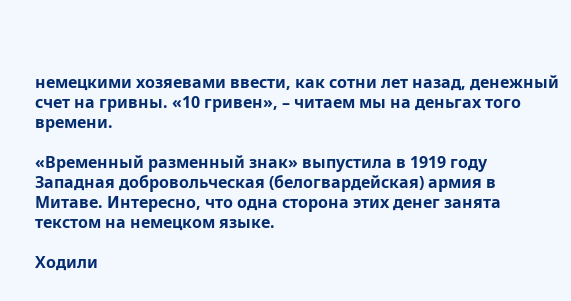немецкими хозяевами ввести, как сотни лет назад, денежный счет на гривны. «10 гривен», – читаем мы на деньгах того времени.

«Временный разменный знак» выпустила в 1919 году Западная добровольческая (белогвардейская) армия в Митаве. Интересно, что одна сторона этих денег занята текстом на немецком языке.

Ходили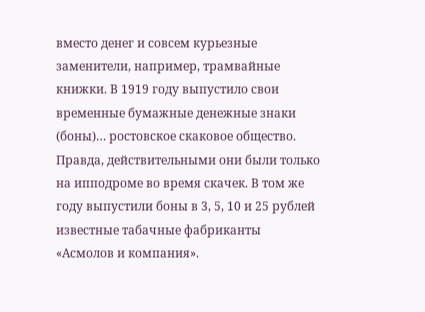вместо денег и совсем курьезные заменители, например, трамвайные книжки. В 1919 году выпустило свои временные бумажные денежные знаки (боны)… ростовское скаковое общество. Правда, действительными они были только на ипподроме во время скачек. В том же году выпустили боны в 3, 5, 10 и 25 рублей известные табачные фабриканты «Асмолов и компания».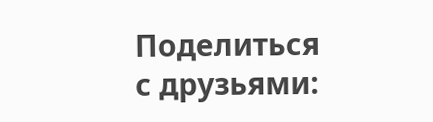Поделиться с друзьями: